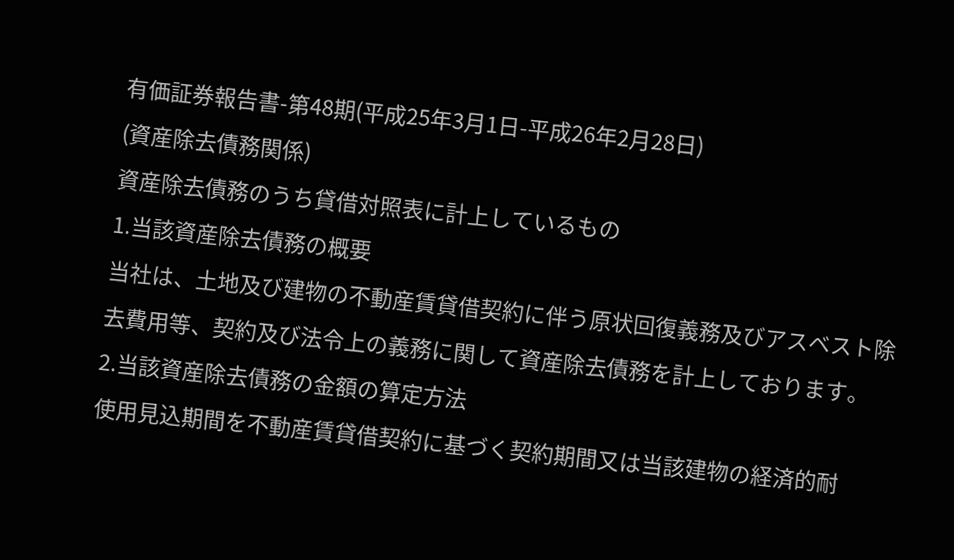有価証券報告書-第48期(平成25年3月1日-平成26年2月28日)
(資産除去債務関係)
資産除去債務のうち貸借対照表に計上しているもの
1.当該資産除去債務の概要
当社は、土地及び建物の不動産賃貸借契約に伴う原状回復義務及びアスベスト除去費用等、契約及び法令上の義務に関して資産除去債務を計上しております。
2.当該資産除去債務の金額の算定方法
使用見込期間を不動産賃貸借契約に基づく契約期間又は当該建物の経済的耐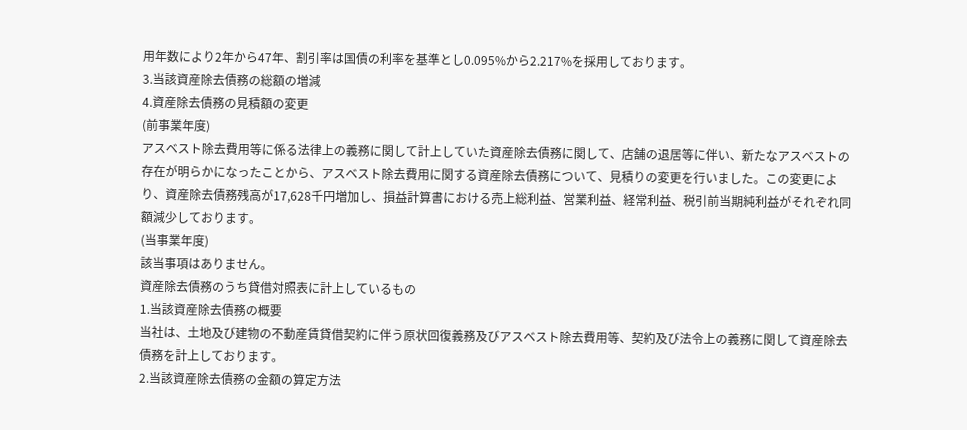用年数により2年から47年、割引率は国債の利率を基準とし0.095%から2.217%を採用しております。
3.当該資産除去債務の総額の増減
4.資産除去債務の見積額の変更
(前事業年度)
アスベスト除去費用等に係る法律上の義務に関して計上していた資産除去債務に関して、店舗の退居等に伴い、新たなアスベストの存在が明らかになったことから、アスベスト除去費用に関する資産除去債務について、見積りの変更を行いました。この変更により、資産除去債務残高が17,628千円増加し、損益計算書における売上総利益、営業利益、経常利益、税引前当期純利益がそれぞれ同額減少しております。
(当事業年度)
該当事項はありません。
資産除去債務のうち貸借対照表に計上しているもの
1.当該資産除去債務の概要
当社は、土地及び建物の不動産賃貸借契約に伴う原状回復義務及びアスベスト除去費用等、契約及び法令上の義務に関して資産除去債務を計上しております。
2.当該資産除去債務の金額の算定方法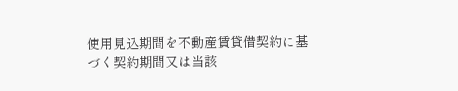使用見込期間を不動産賃貸借契約に基づく契約期間又は当該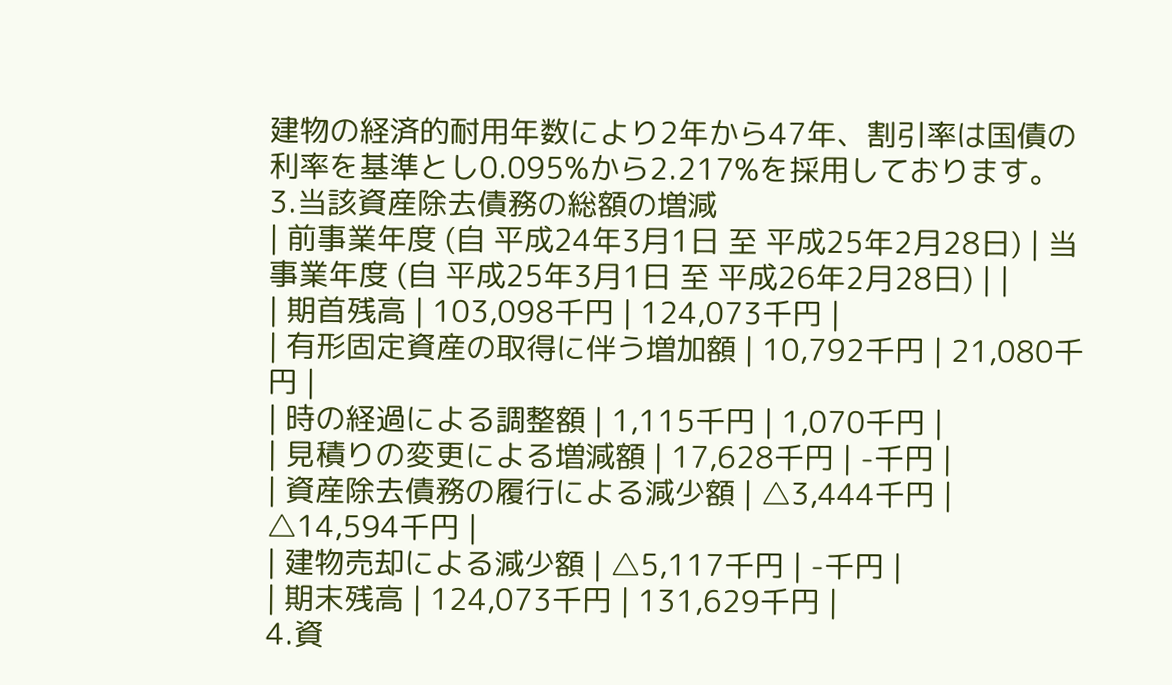建物の経済的耐用年数により2年から47年、割引率は国債の利率を基準とし0.095%から2.217%を採用しております。
3.当該資産除去債務の総額の増減
| 前事業年度 (自 平成24年3月1日 至 平成25年2月28日) | 当事業年度 (自 平成25年3月1日 至 平成26年2月28日) | |
| 期首残高 | 103,098千円 | 124,073千円 |
| 有形固定資産の取得に伴う増加額 | 10,792千円 | 21,080千円 |
| 時の経過による調整額 | 1,115千円 | 1,070千円 |
| 見積りの変更による増減額 | 17,628千円 | -千円 |
| 資産除去債務の履行による減少額 | △3,444千円 | △14,594千円 |
| 建物売却による減少額 | △5,117千円 | -千円 |
| 期末残高 | 124,073千円 | 131,629千円 |
4.資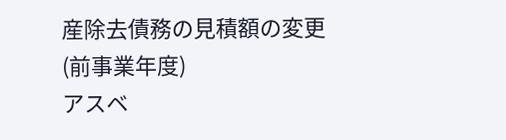産除去債務の見積額の変更
(前事業年度)
アスベ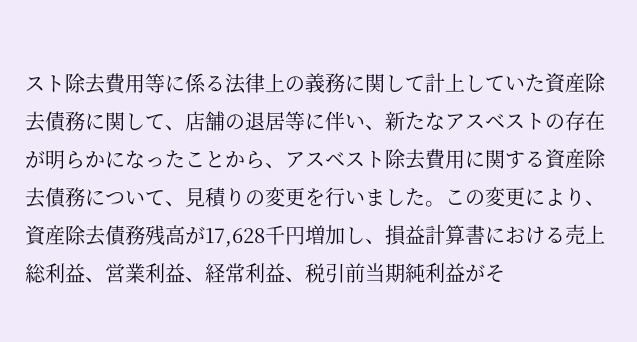スト除去費用等に係る法律上の義務に関して計上していた資産除去債務に関して、店舗の退居等に伴い、新たなアスベストの存在が明らかになったことから、アスベスト除去費用に関する資産除去債務について、見積りの変更を行いました。この変更により、資産除去債務残高が17,628千円増加し、損益計算書における売上総利益、営業利益、経常利益、税引前当期純利益がそ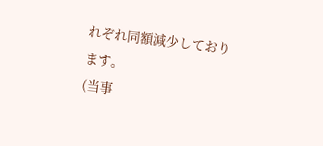れぞれ同額減少しております。
(当事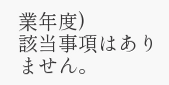業年度)
該当事項はありません。